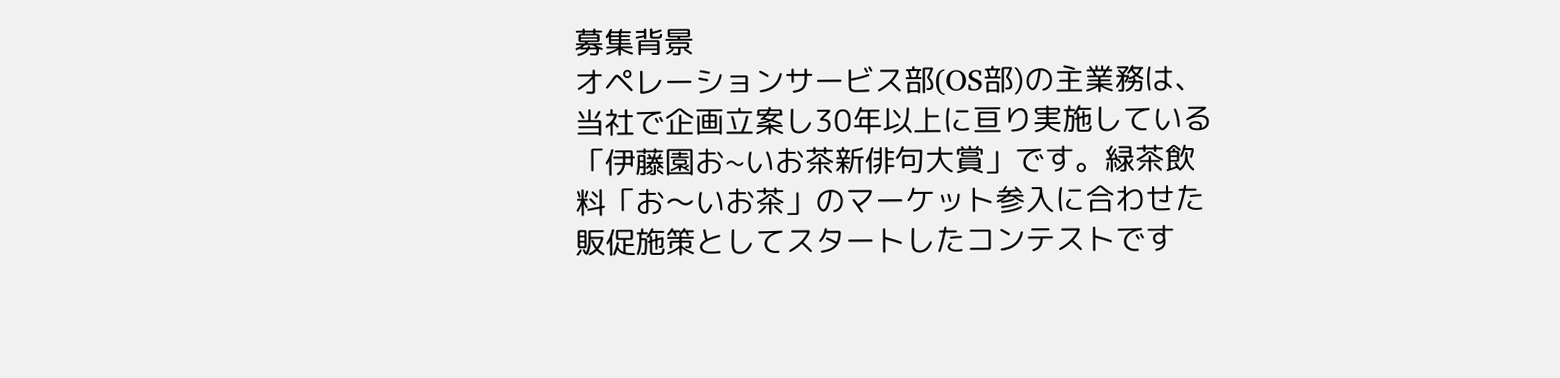募集背景
オペレーションサービス部(OS部)の主業務は、当社で企画立案し30年以上に亘り実施している「伊藤園お~いお茶新俳句大賞」です。緑茶飲料「お〜いお茶」のマーケット参入に合わせた販促施策としてスタートしたコンテストです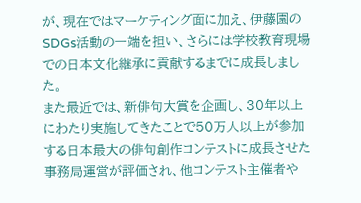が、現在ではマーケティング面に加え、伊藤園のSDGs活動の一端を担い、さらには学校教育現場での日本文化継承に貢献するまでに成長しました。
また最近では、新俳句大賞を企画し、30年以上にわたり実施してきたことで50万人以上が参加する日本最大の俳句創作コンテストに成長させた事務局運営が評価され、他コンテスト主催者や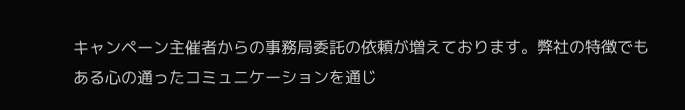キャンペーン主催者からの事務局委託の依頼が増えております。弊社の特徴でもある心の通ったコミュニケーションを通じ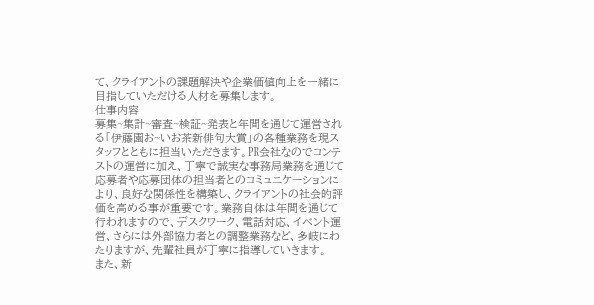て、クライアントの課題解決や企業価値向上を一緒に目指していただける人材を募集します。
仕事内容
募集~集計~審査~検証~発表と年間を通じて運営される「伊藤園お~いお茶新俳句大賞」の各種業務を現スタッフとともに担当いただきます。㏚会社なのでコンテストの運営に加え、丁寧で誠実な事務局業務を通じて応募者や応募団体の担当者とのコミュニケーションにより、良好な関係性を構築し、クライアントの社会的評価を高める事が重要です。業務自体は年間を通じて行われますので、デスクワーク、電話対応、イベント運営、さらには外部協力者との調整業務など、多岐にわたりますが、先輩社員が丁寧に指導していきます。
また、新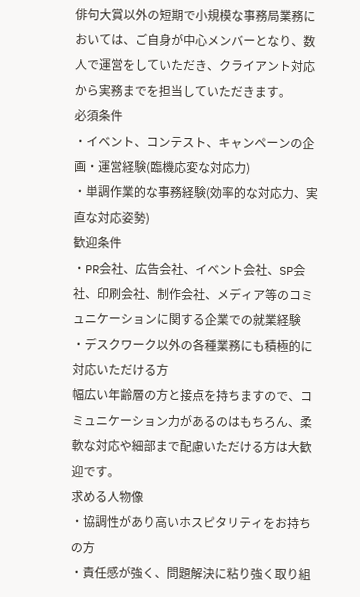俳句大賞以外の短期で小規模な事務局業務においては、ご自身が中心メンバーとなり、数人で運営をしていただき、クライアント対応から実務までを担当していただきます。
必須条件
・イベント、コンテスト、キャンペーンの企画・運営経験(臨機応変な対応力)
・単調作業的な事務経験(効率的な対応力、実直な対応姿勢)
歓迎条件
・PR会社、広告会社、イベント会社、SP会社、印刷会社、制作会社、メディア等のコミュニケーションに関する企業での就業経験
・デスクワーク以外の各種業務にも積極的に対応いただける方
幅広い年齢層の方と接点を持ちますので、コミュニケーション力があるのはもちろん、柔軟な対応や細部まで配慮いただける方は大歓迎です。
求める人物像
・協調性があり高いホスピタリティをお持ちの方
・責任感が強く、問題解決に粘り強く取り組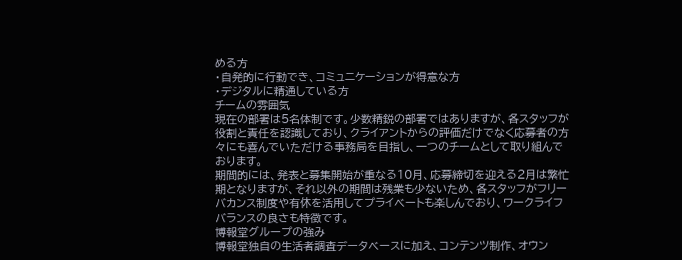める方
・自発的に行動でき、コミュニケーションが得意な方
・デジタルに精通している方
チームの雰囲気
現在の部署は5名体制です。少数精鋭の部署ではありますが、各スタッフが役割と責任を認識しており、クライアントからの評価だけでなく応募者の方々にも喜んでいただける事務局を目指し、一つのチームとして取り組んでおります。
期間的には、発表と募集開始が重なる10月、応募締切を迎える2月は繁忙期となりますが、それ以外の期間は残業も少ないため、各スタッフがフリーバカンス制度や有休を活用してプライベートも楽しんでおり、ワークライフバランスの良さも特徴です。
博報堂グループの強み
博報堂独自の生活者調査データベースに加え、コンテンツ制作、オウン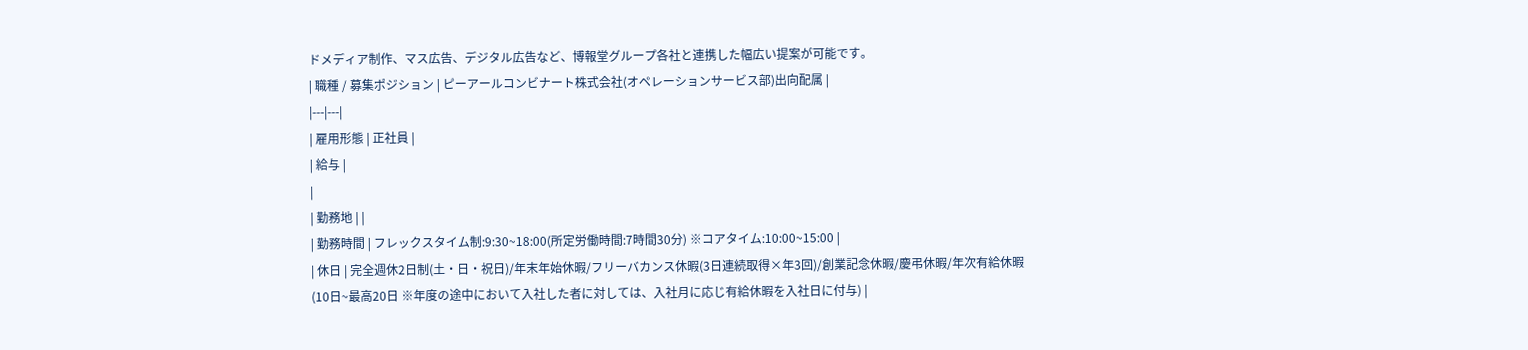ドメディア制作、マス広告、デジタル広告など、博報堂グループ各社と連携した幅広い提案が可能です。
| 職種 / 募集ポジション | ピーアールコンビナート株式会社(オペレーションサービス部)出向配属 |
|---|---|
| 雇用形態 | 正社員 |
| 給与 |
|
| 勤務地 | |
| 勤務時間 | フレックスタイム制:9:30~18:00(所定労働時間:7時間30分) ※コアタイム:10:00~15:00 |
| 休日 | 完全週休2日制(土・日・祝日)/年末年始休暇/フリーバカンス休暇(3日連続取得×年3回)/創業記念休暇/慶弔休暇/年次有給休暇(10日~最高20日 ※年度の途中において入社した者に対しては、入社月に応じ有給休暇を入社日に付与) |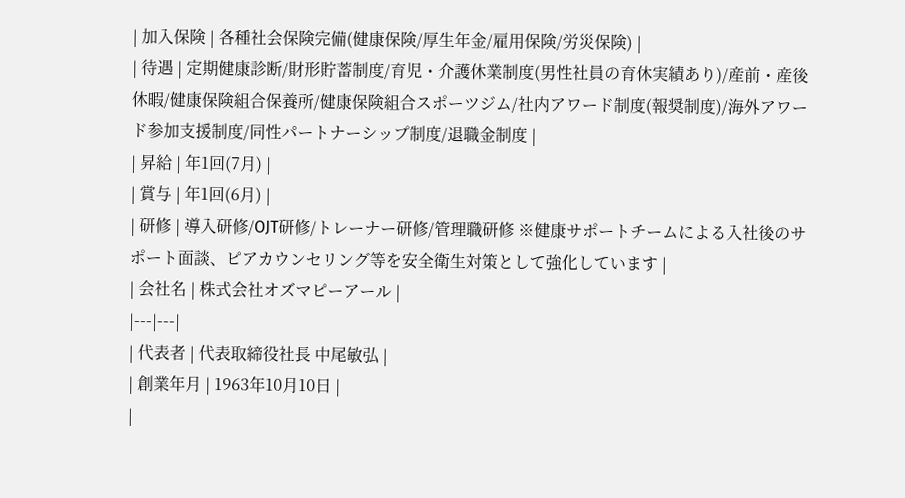| 加入保険 | 各種社会保険完備(健康保険/厚生年金/雇用保険/労災保険) |
| 待遇 | 定期健康診断/財形貯蓄制度/育児・介護休業制度(男性社員の育休実績あり)/産前・産後休暇/健康保険組合保養所/健康保険組合スポーツジム/社内アワード制度(報奨制度)/海外アワード参加支援制度/同性パートナーシップ制度/退職金制度 |
| 昇給 | 年1回(7月) |
| 賞与 | 年1回(6月) |
| 研修 | 導入研修/OJT研修/トレーナー研修/管理職研修 ※健康サポートチームによる入社後のサポート面談、ピアカウンセリング等を安全衛生対策として強化しています |
| 会社名 | 株式会社オズマピーアール |
|---|---|
| 代表者 | 代表取締役社長 中尾敏弘 |
| 創業年月 | 1963年10月10日 |
|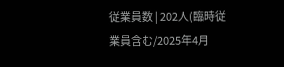従業員数 | 202人(臨時従業員含む/2025年4月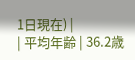1日現在) |
| 平均年齢 | 36.2歳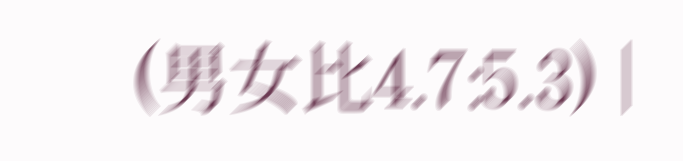(男女比4.7:5.3) |